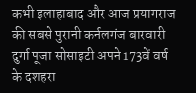कभी इलाहाबाद और आज प्रयागराज की सबसे पुरानी कर्नलगंज बारवारी दुर्गा पूजा सोसाइटी अपने 173वें वर्ष के दशहरा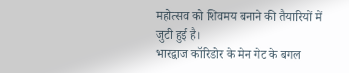महोत्सव को शिवमय बनाने की तैयारियों में जुटी हुई है।
भारद्वाज कॉरिडोर के मेन गेट के बगल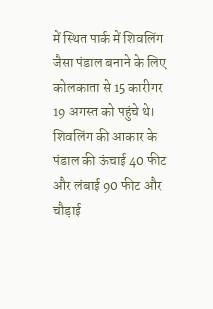में स्थित पार्क में शिवलिंग जैसा पंडाल बनाने के लिए कोलकाता से 15 कारीगर 19 अगस्त को पहुंचे थे।
शिवलिंग की आकार के पंडाल की ऊंचाई 40 फीट और लंबाई 90 फीट और चौड़ाई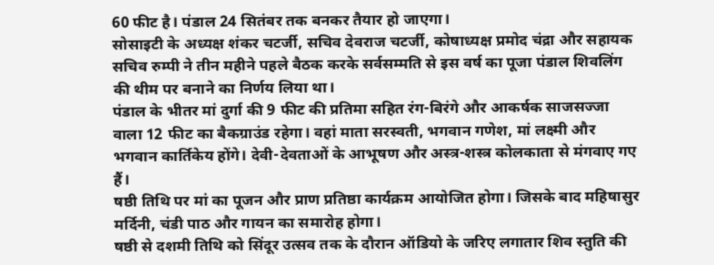60 फीट है। पंडाल 24 सितंबर तक बनकर तैयार हो जाएगा।
सोसाइटी के अध्यक्ष शंकर चटर्जी, सचिव देवराज चटर्जी, कोषाध्यक्ष प्रमोद चंद्रा और सहायक सचिव रुम्पी ने तीन महीने पहले बैठक करके सर्वसम्मति से इस वर्ष का पूजा पंडाल शिवलिंग की थीम पर बनाने का निर्णय लिया था।
पंडाल के भीतर मां दुर्गा की 9 फीट की प्रतिमा सहित रंग-बिरंगे और आकर्षक साजसज्जा वाला 12 फीट का बैकग्राउंड रहेगा। वहां माता सरस्वती, भगवान गणेश, मां लक्ष्मी और भगवान कार्तिकेय होंगे। देवी-देवताओं के आभूषण और अस्त्र-शस्त्र कोलकाता से मंगवाए गए हैं।
षष्ठी तिथि पर मां का पूजन और प्राण प्रतिष्ठा कार्यक्रम आयोजित होगा। जिसके बाद महिषासुर मर्दिनी, चंडी पाठ और गायन का समारोह होगा।
षष्ठी से दशमी तिथि को सिंदूर उत्सव तक के दौरान ऑडियो के जरिए लगातार शिव स्तुति की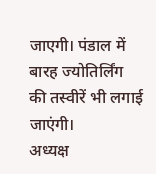जाएगी। पंडाल में बारह ज्योतिर्लिंग की तस्वीरें भी लगाई जाएंगी।
अध्यक्ष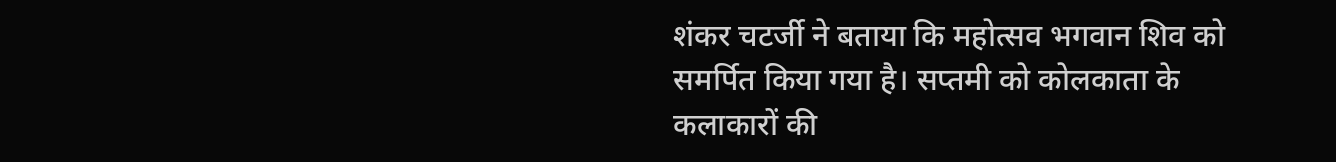शंकर चटर्जी ने बताया कि महोत्सव भगवान शिव को समर्पित किया गया है। सप्तमी को कोलकाता के कलाकारों की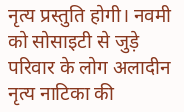नृत्य प्रस्तुति होगी। नवमी को सोसाइटी से जुड़े परिवार के लोग अलादीन नृत्य नाटिका की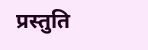प्रस्तुति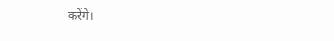करेंगे।